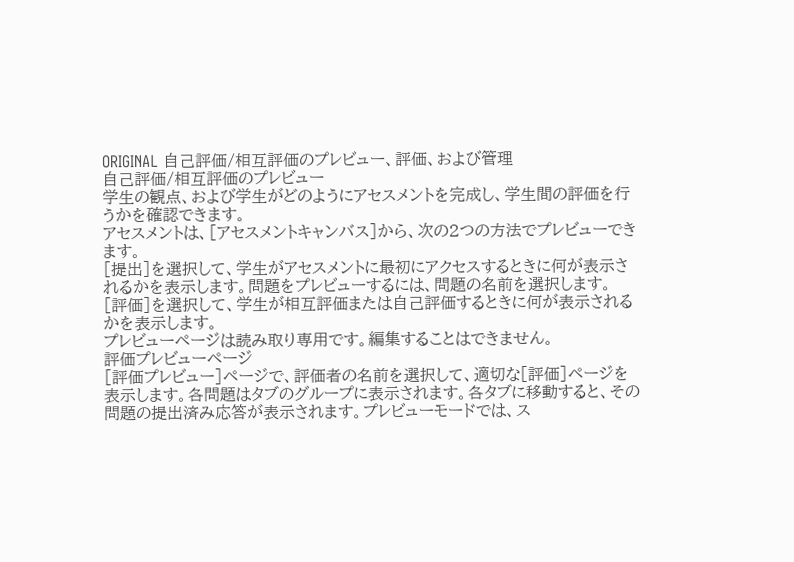ORIGINAL 自己評価/相互評価のプレビュー、評価、および管理
自己評価/相互評価のプレビュー
学生の観点、および学生がどのようにアセスメントを完成し、学生間の評価を行うかを確認できます。
アセスメントは、[アセスメントキャンバス]から、次の2つの方法でプレビューできます。
[提出]を選択して、学生がアセスメントに最初にアクセスするときに何が表示されるかを表示します。問題をプレビューするには、問題の名前を選択します。
[評価]を選択して、学生が相互評価または自己評価するときに何が表示されるかを表示します。
プレビューページは読み取り専用です。編集することはできません。
評価プレビューページ
[評価プレビュー]ページで、評価者の名前を選択して、適切な[評価]ページを表示します。各問題はタブのグループに表示されます。各タブに移動すると、その問題の提出済み応答が表示されます。プレビューモードでは、ス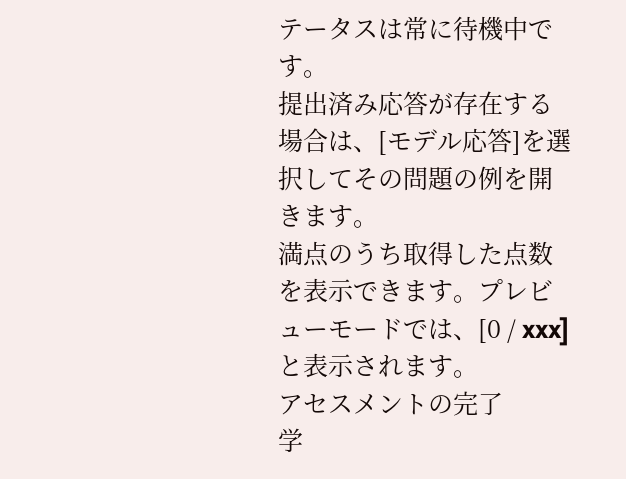テータスは常に待機中です。
提出済み応答が存在する場合は、[モデル応答]を選択してその問題の例を開きます。
満点のうち取得した点数を表示できます。プレビューモードでは、[0 / xxx]と表示されます。
アセスメントの完了
学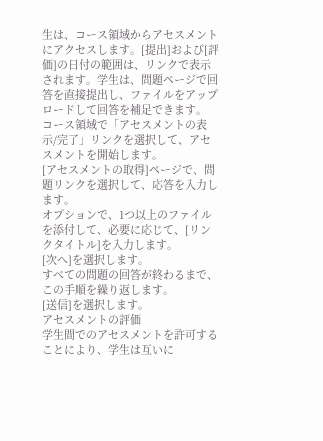生は、コース領域からアセスメントにアクセスします。[提出]および[評価]の日付の範囲は、リンクで表示されます。学生は、問題ページで回答を直接提出し、ファイルをアップロードして回答を補足できます。
コース領域で「アセスメントの表示/完了」リンクを選択して、アセスメントを開始します。
[アセスメントの取得]ページで、問題リンクを選択して、応答を入力します。
オプションで、1つ以上のファイルを添付して、必要に応じて、[リンクタイトル]を入力します。
[次へ]を選択します。
すべての問題の回答が終わるまで、この手順を繰り返します。
[送信]を選択します。
アセスメントの評価
学生間でのアセスメントを許可することにより、学生は互いに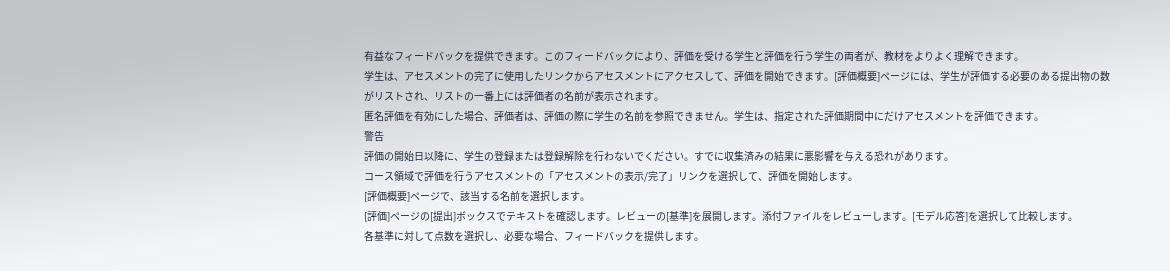有益なフィードバックを提供できます。このフィードバックにより、評価を受ける学生と評価を行う学生の両者が、教材をよりよく理解できます。
学生は、アセスメントの完了に使用したリンクからアセスメントにアクセスして、評価を開始できます。[評価概要]ページには、学生が評価する必要のある提出物の数がリストされ、リストの一番上には評価者の名前が表示されます。
匿名評価を有効にした場合、評価者は、評価の際に学生の名前を参照できません。学生は、指定された評価期間中にだけアセスメントを評価できます。
警告
評価の開始日以降に、学生の登録または登録解除を行わないでください。すでに収集済みの結果に悪影響を与える恐れがあります。
コース領域で評価を行うアセスメントの「アセスメントの表示/完了」リンクを選択して、評価を開始します。
[評価概要]ページで、該当する名前を選択します。
[評価]ページの[提出]ボックスでテキストを確認します。レビューの[基準]を展開します。添付ファイルをレビューします。[モデル応答]を選択して比較します。
各基準に対して点数を選択し、必要な場合、フィードバックを提供します。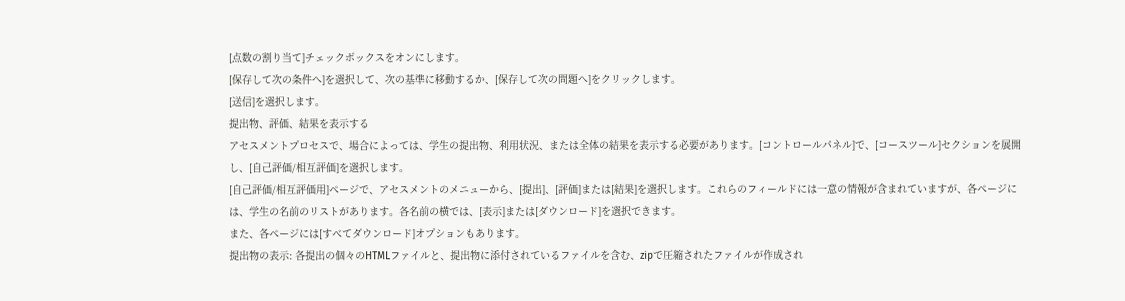[点数の割り当て]チェックボックスをオンにします。
[保存して次の条件へ]を選択して、次の基準に移動するか、[保存して次の問題へ]をクリックします。
[送信]を選択します。
提出物、評価、結果を表示する
アセスメントプロセスで、場合によっては、学生の提出物、利用状況、または全体の結果を表示する必要があります。[コントロールパネル]で、[コースツール]セクションを展開し、[自己評価/相互評価]を選択します。
[自己評価/相互評価用]ページで、アセスメントのメニューから、[提出]、[評価]または[結果]を選択します。これらのフィールドには一意の情報が含まれていますが、各ページには、学生の名前のリストがあります。各名前の横では、[表示]または[ダウンロード]を選択できます。
また、各ページには[すべてダウンロード]オプションもあります。
提出物の表示: 各提出の個々のHTMLファイルと、提出物に添付されているファイルを含む、zipで圧縮されたファイルが作成され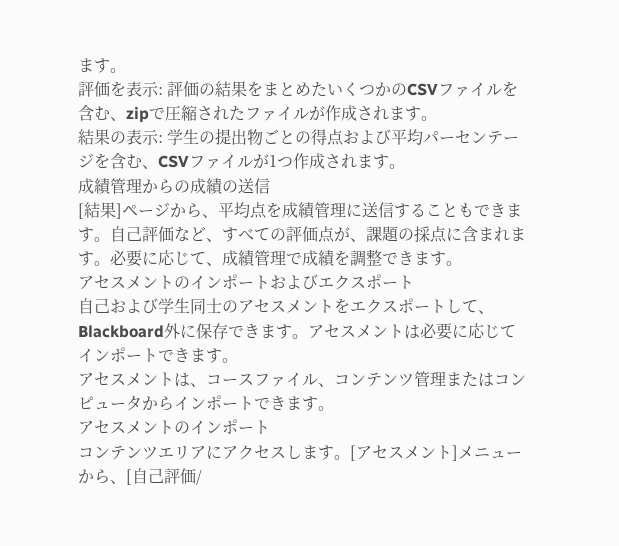ます。
評価を表示: 評価の結果をまとめたいくつかのCSVファイルを含む、zipで圧縮されたファイルが作成されます。
結果の表示: 学生の提出物ごとの得点および平均パーセンテージを含む、CSVファイルが1つ作成されます。
成績管理からの成績の送信
[結果]ページから、平均点を成績管理に送信することもできます。自己評価など、すべての評価点が、課題の採点に含まれます。必要に応じて、成績管理で成績を調整できます。
アセスメントのインポートおよびエクスポート
自己および学生同士のアセスメントをエクスポートして、Blackboard外に保存できます。アセスメントは必要に応じてインポートできます。
アセスメントは、コースファイル、コンテンツ管理またはコンピュータからインポートできます。
アセスメントのインポート
コンテンツエリアにアクセスします。[アセスメント]メニューから、[自己評価/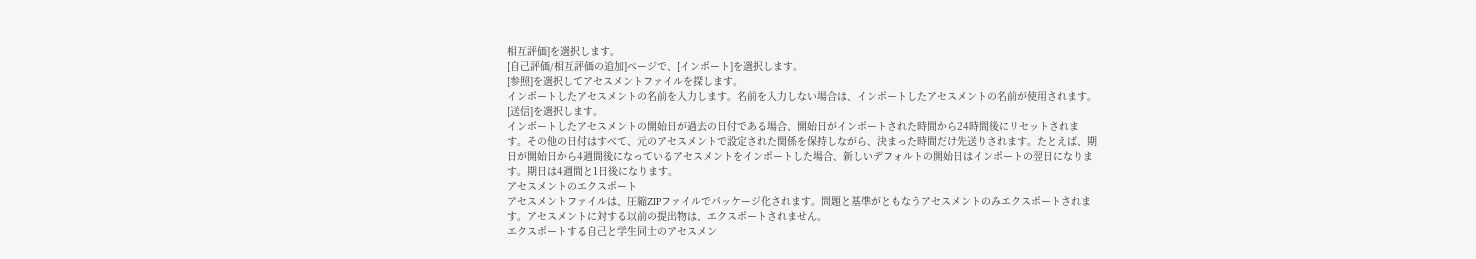相互評価]を選択します。
[自己評価/相互評価の追加]ページで、[インポート]を選択します。
[参照]を選択してアセスメントファイルを探します。
インポートしたアセスメントの名前を入力します。名前を入力しない場合は、インポートしたアセスメントの名前が使用されます。
[送信]を選択します。
インポートしたアセスメントの開始日が過去の日付である場合、開始日がインポートされた時間から24時間後にリセットされます。その他の日付はすべて、元のアセスメントで設定された関係を保持しながら、決まった時間だけ先送りされます。たとえば、期日が開始日から4週間後になっているアセスメントをインポートした場合、新しいデフォルトの開始日はインポートの翌日になります。期日は4週間と1日後になります。
アセスメントのエクスポート
アセスメントファイルは、圧縮ZIPファイルでパッケージ化されます。問題と基準がともなうアセスメントのみエクスポートされます。アセスメントに対する以前の提出物は、エクスポートされません。
エクスポートする自己と学生同士のアセスメン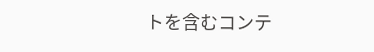トを含むコンテ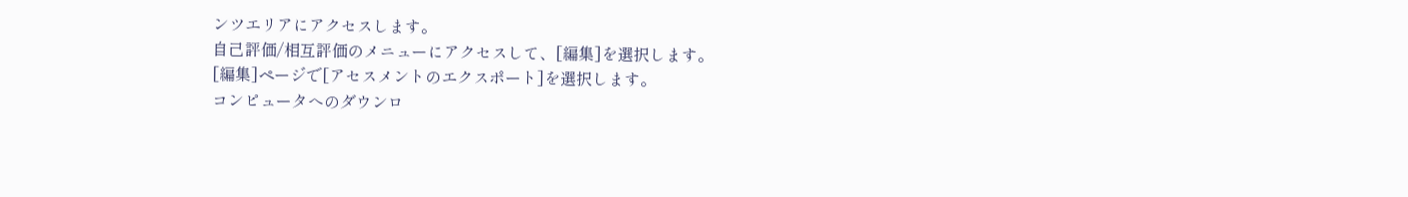ンツエリアにアクセスします。
自己評価/相互評価のメニューにアクセスして、[編集]を選択します。
[編集]ページで[アセスメントのエクスポート]を選択します。
コンピュータへのダウンロ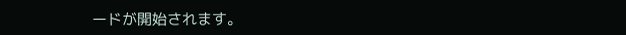ードが開始されます。